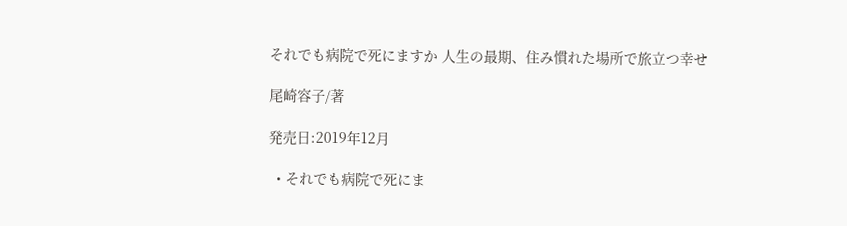それでも病院で死にますか 人生の最期、住み慣れた場所で旅立つ幸せ

尾崎容子/著

発売日:2019年12月

  • それでも病院で死にま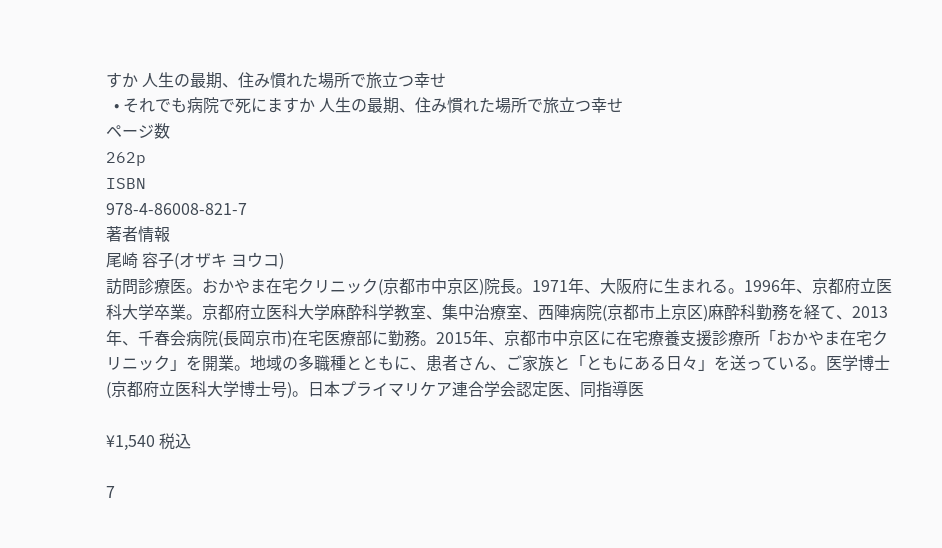すか 人生の最期、住み慣れた場所で旅立つ幸せ
  • それでも病院で死にますか 人生の最期、住み慣れた場所で旅立つ幸せ
ページ数
262p
ISBN
978-4-86008-821-7
著者情報
尾崎 容子(オザキ ヨウコ)
訪問診療医。おかやま在宅クリニック(京都市中京区)院長。1971年、大阪府に生まれる。1996年、京都府立医科大学卒業。京都府立医科大学麻酔科学教室、集中治療室、西陣病院(京都市上京区)麻酔科勤務を経て、2013年、千春会病院(長岡京市)在宅医療部に勤務。2015年、京都市中京区に在宅療養支援診療所「おかやま在宅クリニック」を開業。地域の多職種とともに、患者さん、ご家族と「ともにある日々」を送っている。医学博士(京都府立医科大学博士号)。日本プライマリケア連合学会認定医、同指導医

¥1,540 税込

7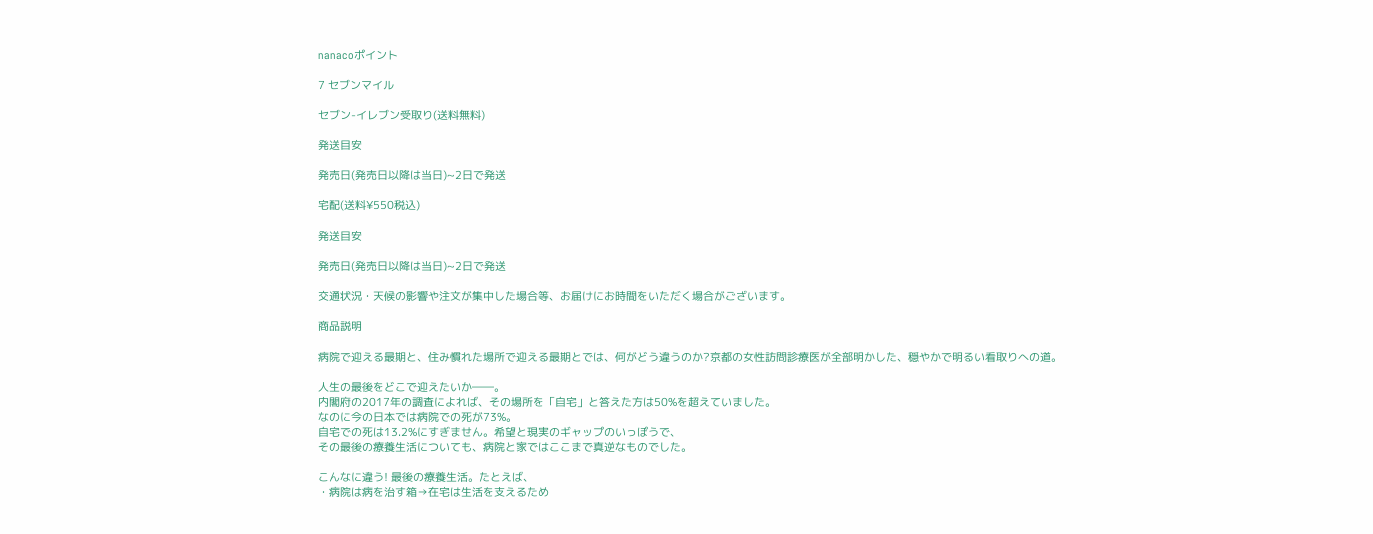nanacoポイント

7 セブンマイル

セブン-イレブン受取り(送料無料)

発送目安

発売日(発売日以降は当日)~2日で発送

宅配(送料¥550税込)

発送目安

発売日(発売日以降は当日)~2日で発送

交通状況・天候の影響や注文が集中した場合等、お届けにお時間をいただく場合がございます。

商品説明

病院で迎える最期と、住み慣れた場所で迎える最期とでは、何がどう違うのか?京都の女性訪問診療医が全部明かした、穏やかで明るい看取りへの道。

人生の最後をどこで迎えたいか――。
内閣府の2017年の調査によれば、その場所を「自宅」と答えた方は50%を超えていました。
なのに今の日本では病院での死が73%。
自宅での死は13.2%にすぎません。希望と現実のギャップのいっぽうで、
その最後の療養生活についても、病院と家ではここまで真逆なものでした。

こんなに違う! 最後の療養生活。たとえば、
・病院は病を治す箱→在宅は生活を支えるため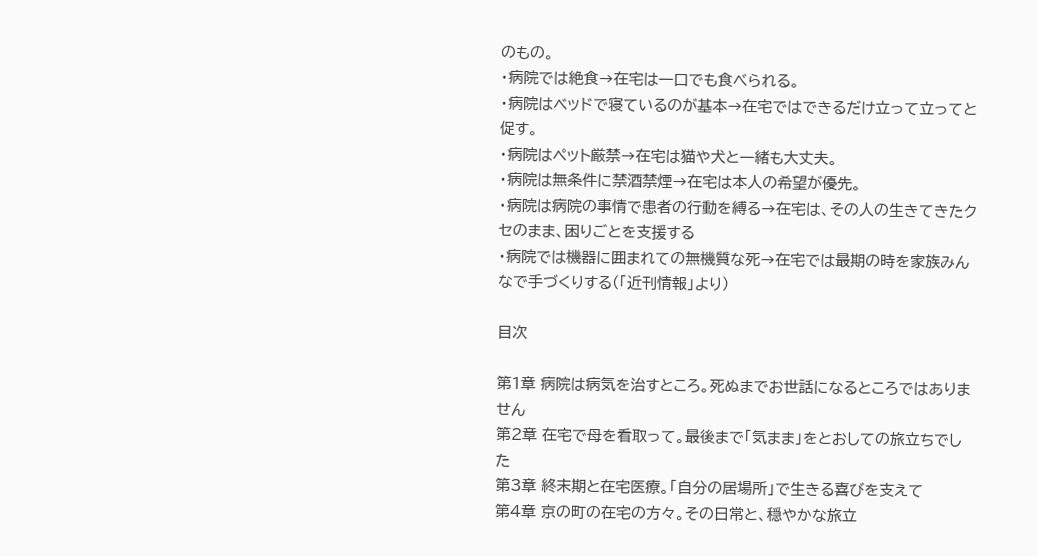のもの。
・病院では絶食→在宅は一口でも食べられる。
・病院はベッドで寝ているのが基本→在宅ではできるだけ立って立ってと促す。
・病院はペット厳禁→在宅は猫や犬と一緒も大丈夫。
・病院は無条件に禁酒禁煙→在宅は本人の希望が優先。
・病院は病院の事情で患者の行動を縛る→在宅は、その人の生きてきたクセのまま、困りごとを支援する
・病院では機器に囲まれての無機質な死→在宅では最期の時を家族みんなで手づくりする(「近刊情報」より)

目次

第1章 病院は病気を治すところ。死ぬまでお世話になるところではありません
第2章 在宅で母を看取って。最後まで「気まま」をとおしての旅立ちでした
第3章 終末期と在宅医療。「自分の居場所」で生きる喜びを支えて
第4章 京の町の在宅の方々。その日常と、穏やかな旅立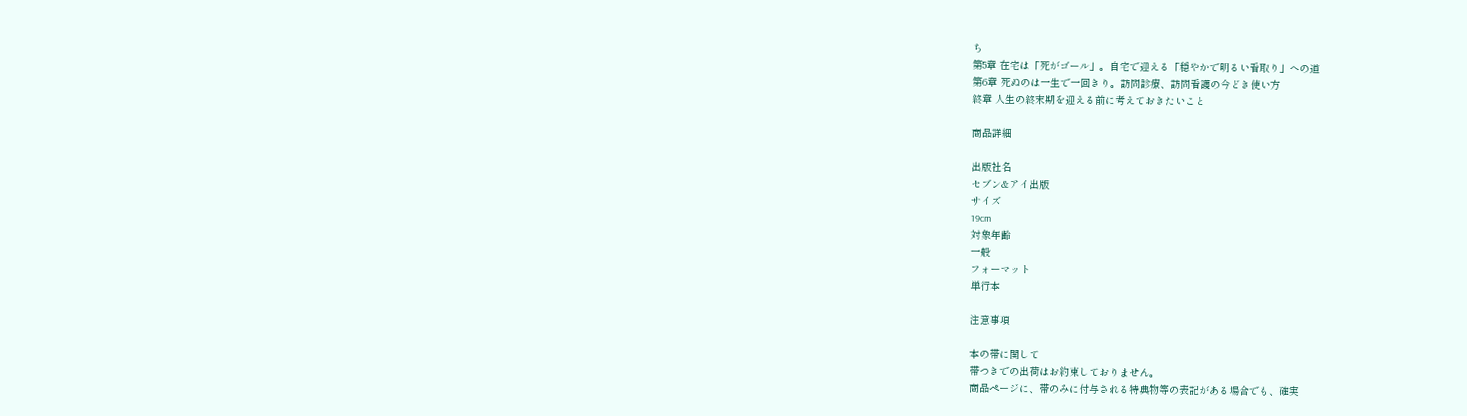ち
第5章 在宅は「死がゴール」。自宅で迎える「穏やかで明るい看取り」への道
第6章 死ぬのは一生で一回きり。訪問診療、訪問看護の今どき使い方
終章 人生の終末期を迎える前に考えておきたいこと

商品詳細

出版社名
セブン&アイ出版
サイズ
19cm
対象年齢
一般
フォーマット
単行本

注意事項

本の帯に関して
帯つきでの出荷はお約束しておりません。
商品ページに、帯のみに付与される特典物等の表記がある場合でも、確実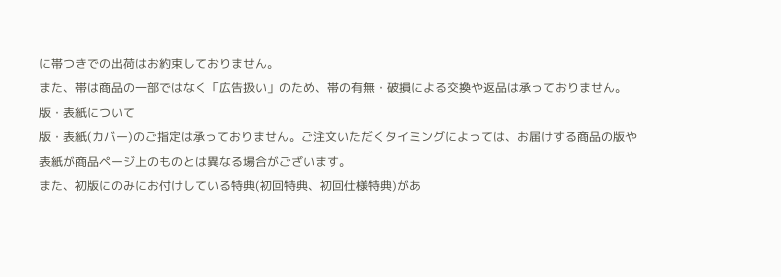に帯つきでの出荷はお約束しておりません。
また、帯は商品の一部ではなく「広告扱い」のため、帯の有無・破損による交換や返品は承っておりません。
版・表紙について
版・表紙(カバー)のご指定は承っておりません。ご注文いただくタイミングによっては、お届けする商品の版や表紙が商品ページ上のものとは異なる場合がございます。
また、初版にのみにお付けしている特典(初回特典、初回仕様特典)があ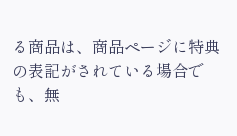る商品は、商品ページに特典の表記がされている場合でも、無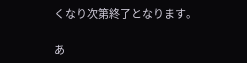くなり次第終了となります。

あ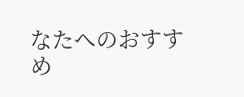なたへのおすすめ